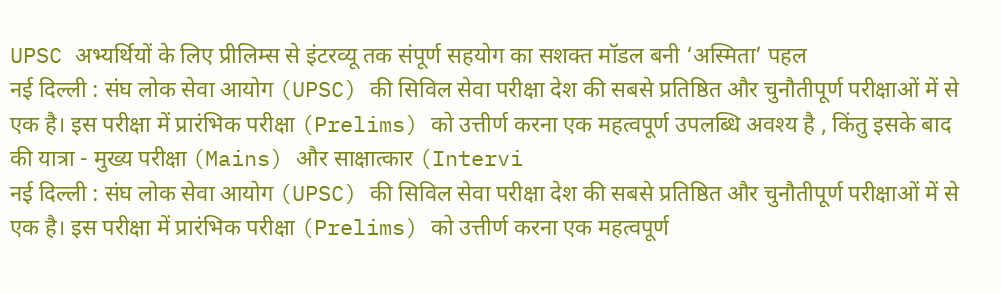UPSC अभ्यर्थियों के लिए प्रीलिम्स से इंटरव्यू तक संपूर्ण सहयोग का सशक्त मॉडल बनी ‘अस्मिता’ पहल
नई दिल्ली : संघ लोक सेवा आयोग (UPSC) की सिविल सेवा परीक्षा देश की सबसे प्रतिष्ठित और चुनौतीपूर्ण परीक्षाओं में से एक है। इस परीक्षा में प्रारंभिक परीक्षा (Prelims) को उत्तीर्ण करना एक महत्वपूर्ण उपलब्धि अवश्य है , किंतु इसके बाद की यात्रा - मुख्य परीक्षा (Mains) और साक्षात्कार (Intervi
नई दिल्ली : संघ लोक सेवा आयोग (UPSC) की सिविल सेवा परीक्षा देश की सबसे प्रतिष्ठित और चुनौतीपूर्ण परीक्षाओं में से एक है। इस परीक्षा में प्रारंभिक परीक्षा (Prelims) को उत्तीर्ण करना एक महत्वपूर्ण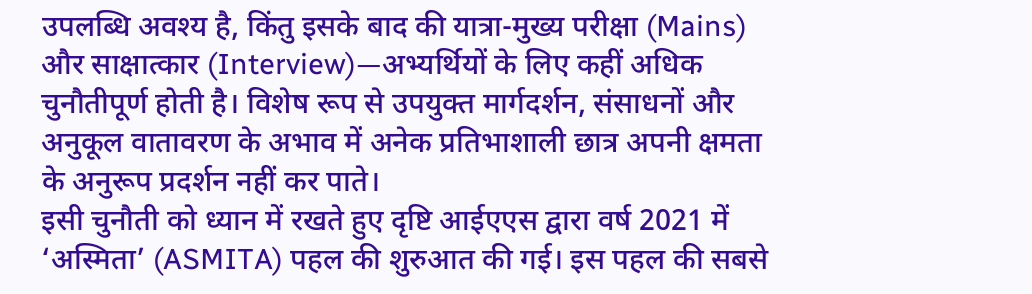उपलब्धि अवश्य है, किंतु इसके बाद की यात्रा-मुख्य परीक्षा (Mains) और साक्षात्कार (Interview)—अभ्यर्थियों के लिए कहीं अधिक चुनौतीपूर्ण होती है। विशेष रूप से उपयुक्त मार्गदर्शन, संसाधनों और अनुकूल वातावरण के अभाव में अनेक प्रतिभाशाली छात्र अपनी क्षमता के अनुरूप प्रदर्शन नहीं कर पाते।
इसी चुनौती को ध्यान में रखते हुए दृष्टि आईएएस द्वारा वर्ष 2021 में ‘अस्मिता’ (ASMITA) पहल की शुरुआत की गई। इस पहल की सबसे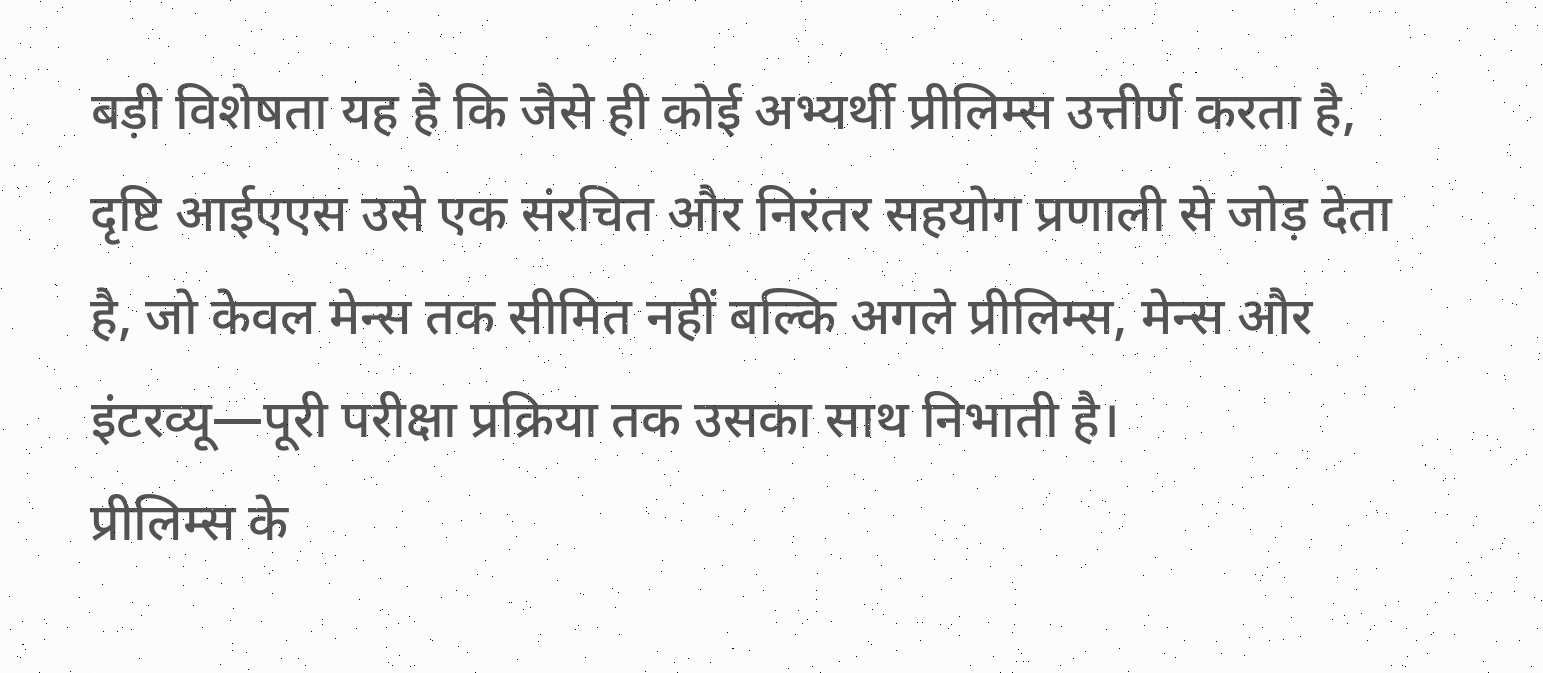बड़ी विशेषता यह है कि जैसे ही कोई अभ्यर्थी प्रीलिम्स उत्तीर्ण करता है, दृष्टि आईएएस उसे एक संरचित और निरंतर सहयोग प्रणाली से जोड़ देता है, जो केवल मेन्स तक सीमित नहीं बल्कि अगले प्रीलिम्स, मेन्स और इंटरव्यू—पूरी परीक्षा प्रक्रिया तक उसका साथ निभाती है।
प्रीलिम्स के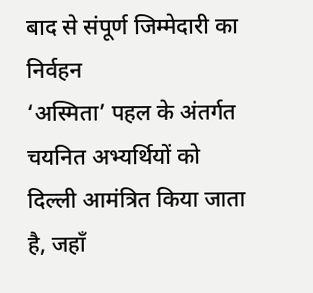बाद से संपूर्ण जिम्मेदारी का निर्वहन
‘अस्मिता’ पहल के अंतर्गत चयनित अभ्यर्थियों को दिल्ली आमंत्रित किया जाता है, जहाँ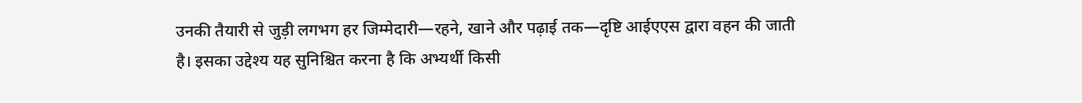उनकी तैयारी से जुड़ी लगभग हर जिम्मेदारी—रहने, खाने और पढ़ाई तक—दृष्टि आईएएस द्वारा वहन की जाती है। इसका उद्देश्य यह सुनिश्चित करना है कि अभ्यर्थी किसी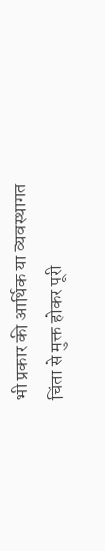भी प्रकार की आर्थिक या व्यवस्थागत चिंता से मुक्त होकर पूरी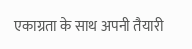एकाग्रता के साथ अपनी तैयारी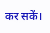कर सकें।